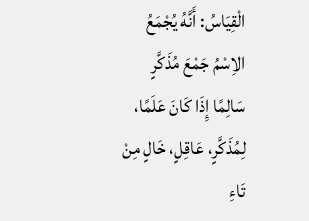الْقِيَاسُ: أَنَّهُ يُجْمَعُ الاِسْمُ جَمْعَ مُذَكَّرٍ سَالِمًا إِذَا كَانَ عَلَمًا، لِمُذَكَّرٍ، عَاقِلٍ، خَالٍ مِنْ تَاءِ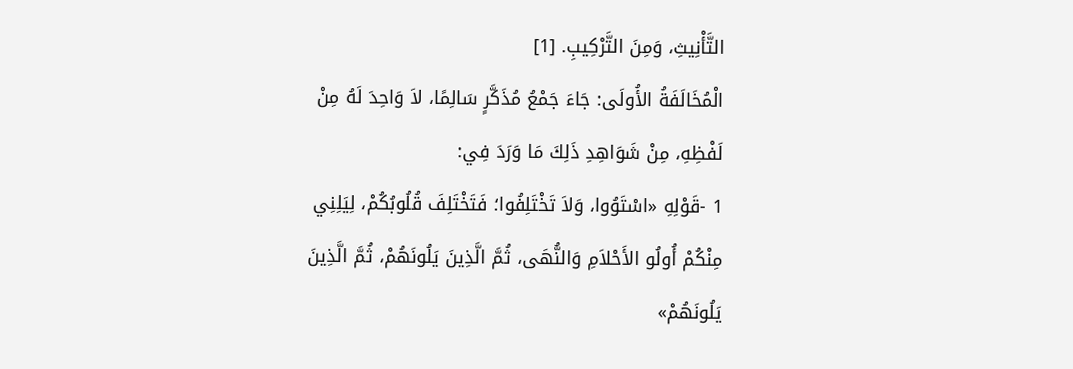التَّأْنِيثِ، وَمِنَ التَّرْكِيبِ. [1]
الْمُخَالَفَةُ الأُولَى: جَاءَ جَمْعُ مُذَكَّرٍ سَالِمًا، لاَ وَاحِدَ لَهُ مِنْ لَفْظِهِ، مِنْ شَوَاهِدِ ذَلِكَ مَا وَرَدَ فِي:
1 -قَوْلِهِ «اسْتَوُوا، وَلاَ تَخْتَلِفُوا؛ فَتَخْتَلِفَ قُلُوبُكُمْ، لِيَلِنِي مِنْكُمْ أُولُو الأَحْلاَمِ وَالنُّهَى، ثُمَّ الَّذِينَ يَلُونَهُمْ، ثُمَّ الَّذِينَ يَلُونَهُمْ»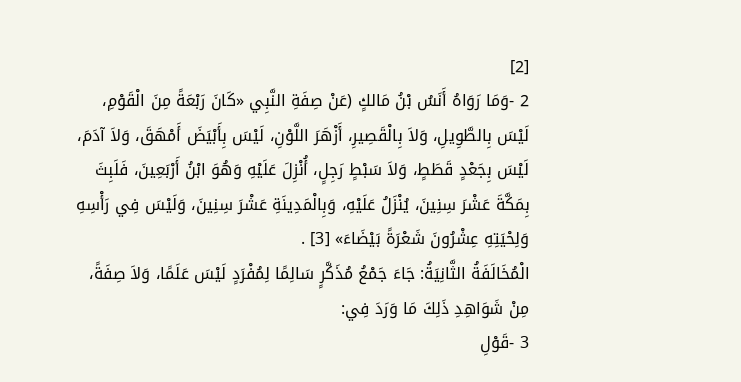[2]
2 -وَمَا رَوَاهُ أَنَسُ بْنُ مَالكٍ (عَنْ صِفَةِ النَّبِي «كَانَ رَبْعَةً مِنَ الْقَوْمِ، لَيْسَ بِالطَّوِيلِ، وَلاَ بِالْقَصِيرِ، أَزْهَرَ اللَّوْنِ، لَيْسَ بِأَبْيَضَ أَمْهَقَ، وَلاَ آدَمَ، لَيْسَ بِجَعْدٍ قَطَطٍ، وَلاَ سَبْطٍ رَجِلٍ، أُنْزِلَ عَلَيْهِ وَهُوَ ابْنُ أَرْبَعِينَ، فَلَبِثَ بِمَكَّةَ عَشْرَ سِنِينَ، يُنْزَلُ عَلَيْهِ، وَبِالْمَدِينَةِ عَشْرَ سِنِينَ، وَلَيْسَ فِي رَأْسِهِ وَلِحْيَتِهِ عِشْرُونَ شَعْرَةً بَيْضَاءَ» [3] .
الْمُخَالَفَةُ الثَّانِيَةُ: جَاءَ جَمْعُ مُذَكَّرٍ سَالِمًا لِمُفْرَدٍ لَيْسَ عَلَمًا، وَلاَ صِفَةً، مِنْ شَوَاهِدِ ذَلِكَ مَا وَرَدَ فِي:
3 -قَوْلِ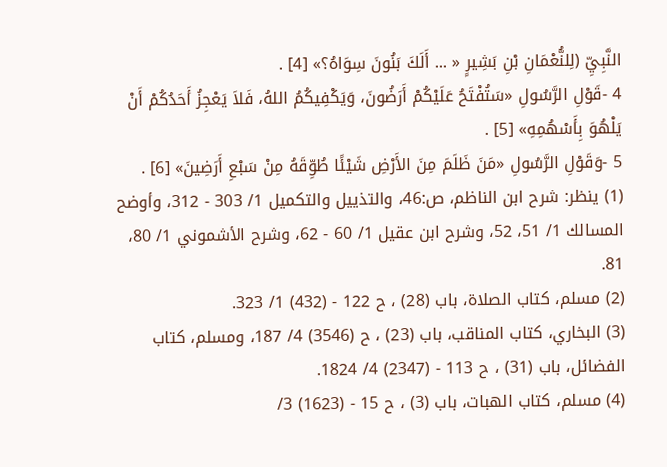النَّبِيِّ (لِلنُّعْمَانِ بْنِ بَشِيرٍ « ... أَلَكَ بَنُونَ سِوَاهُ؟» [4] .
4 -قَوْلِ الرَّسُولِ «سَتُفْتَحُ عَلَيْكُمْ أَرَضُونَ، وَيَكْفِيكُمُ اللهُ، فَلاَ يَعْجِزُ أَحَدُكُمْ أَنْ يَلْهُوَ بِأَسْهُمِهِ» [5] .
5 -وَقَوْلِ الرَّسُولِ «مَنَ ظَلَمَ مِنَ الأَرْضِ شَيْئًا طُوِّقَهُ مِنْ سَبْعِ أَرَضِينَ» [6] .
(1) ينظر: شرح ابن الناظم، ص:46، والتذييل والتكميل 1/ 303 - 312، وأوضح المسالك 1/ 51، 52، وشرح ابن عقيل 1/ 60 - 62، وشرح الأشموني 1/ 80، 81.
(2) مسلم، كتاب الصلاة، باب (28) ، ح 122 - (432) 1/ 323.
(3) البخاري، كتاب المناقب، باب (23) ، ح (3546) 4/ 187، ومسلم، كتاب الفضائل، باب (31) ، ح 113 - (2347) 4/ 1824.
(4) مسلم، كتاب الهبات، باب (3) ، ح 15 - (1623) 3/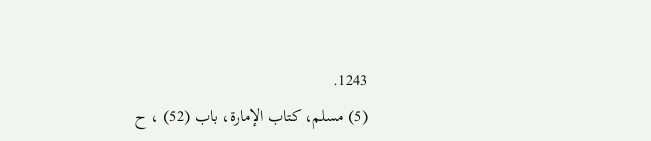1243.
(5) مسلم، كتاب الإمارة، باب (52) ، ح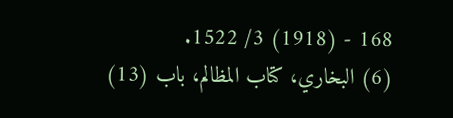168 - (1918) 3/ 1522.
(6) البخاري، كتاب المظالم، باب (13)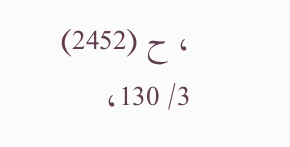، ح (2452) 3/ 130،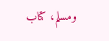ومسلم، كتاب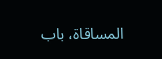المساقاة، باب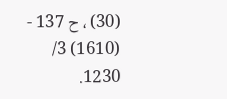(30) ، ح 137 - (1610) 3/ 1230.